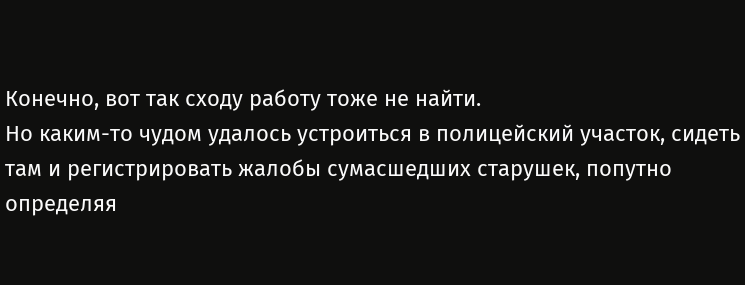Конечно, вот так сходу работу тоже не найти.
Но каким-то чудом удалось устроиться в полицейский участок, сидеть там и регистрировать жалобы сумасшедших старушек, попутно определяя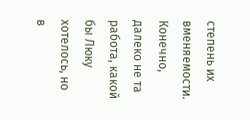степень их вменяемости. Конечно, далеко не та работа, какой бы Люку хотелось, но в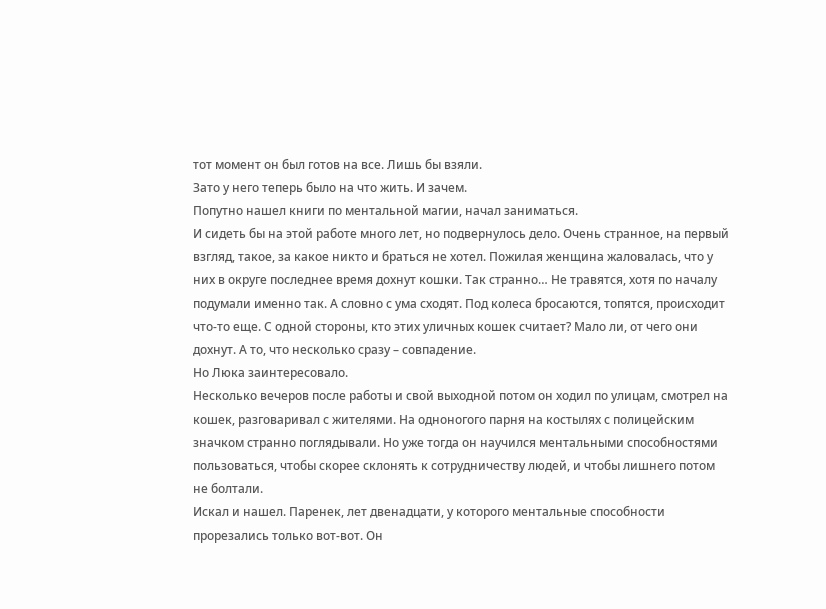тот момент он был готов на все. Лишь бы взяли.
Зато у него теперь было на что жить. И зачем.
Попутно нашел книги по ментальной магии, начал заниматься.
И сидеть бы на этой работе много лет, но подвернулось дело. Очень странное, на первый взгляд, такое, за какое никто и браться не хотел. Пожилая женщина жаловалась, что у них в округе последнее время дохнут кошки. Так странно… Не травятся, хотя по началу подумали именно так. А словно с ума сходят. Под колеса бросаются, топятся, происходит что-то еще. С одной стороны, кто этих уличных кошек считает? Мало ли, от чего они дохнут. А то, что несколько сразу – совпадение.
Но Люка заинтересовало.
Несколько вечеров после работы и свой выходной потом он ходил по улицам, смотрел на кошек, разговаривал с жителями. На одноногого парня на костылях с полицейским значком странно поглядывали. Но уже тогда он научился ментальными способностями пользоваться, чтобы скорее склонять к сотрудничеству людей, и чтобы лишнего потом не болтали.
Искал и нашел. Паренек, лет двенадцати, у которого ментальные способности прорезались только вот-вот. Он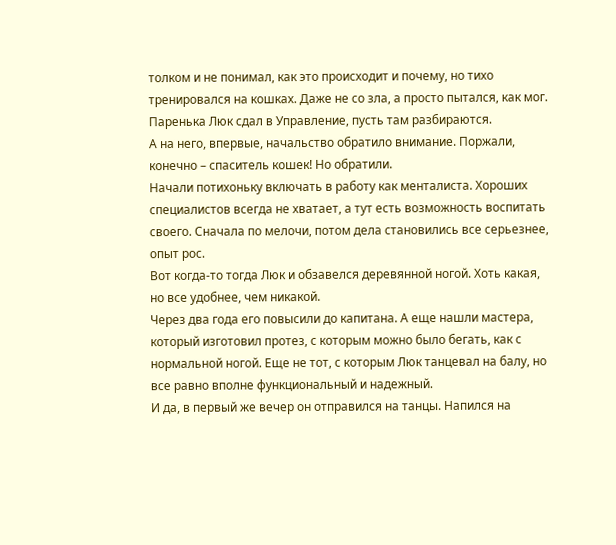толком и не понимал, как это происходит и почему, но тихо тренировался на кошках. Даже не со зла, а просто пытался, как мог.
Паренька Люк сдал в Управление, пусть там разбираются.
А на него, впервые, начальство обратило внимание. Поржали, конечно – спаситель кошек! Но обратили.
Начали потихоньку включать в работу как менталиста. Хороших специалистов всегда не хватает, а тут есть возможность воспитать своего. Сначала по мелочи, потом дела становились все серьезнее, опыт рос.
Вот когда-то тогда Люк и обзавелся деревянной ногой. Хоть какая, но все удобнее, чем никакой.
Через два года его повысили до капитана. А еще нашли мастера, который изготовил протез, с которым можно было бегать, как с нормальной ногой. Еще не тот, с которым Люк танцевал на балу, но все равно вполне функциональный и надежный.
И да, в первый же вечер он отправился на танцы. Напился на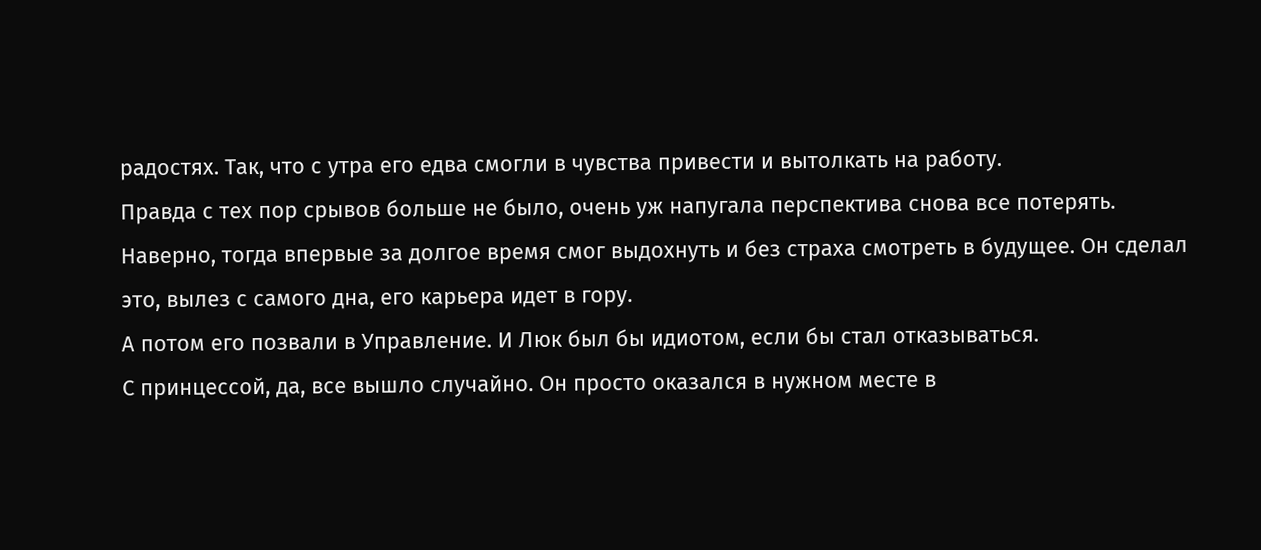радостях. Так, что с утра его едва смогли в чувства привести и вытолкать на работу.
Правда с тех пор срывов больше не было, очень уж напугала перспектива снова все потерять. Наверно, тогда впервые за долгое время смог выдохнуть и без страха смотреть в будущее. Он сделал это, вылез с самого дна, его карьера идет в гору.
А потом его позвали в Управление. И Люк был бы идиотом, если бы стал отказываться.
С принцессой, да, все вышло случайно. Он просто оказался в нужном месте в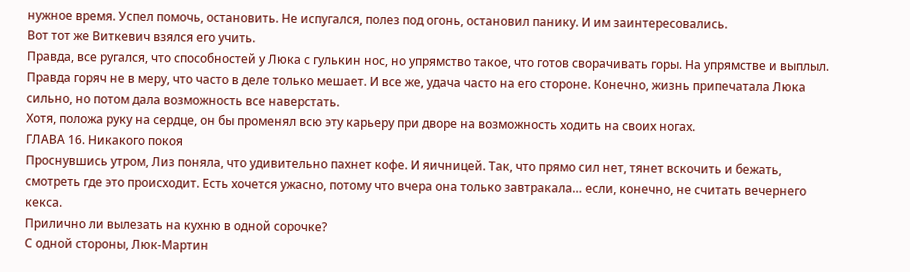нужное время. Успел помочь, остановить. Не испугался, полез под огонь, остановил панику. И им заинтересовались.
Вот тот же Виткевич взялся его учить.
Правда, все ругался, что способностей у Люка с гулькин нос, но упрямство такое, что готов сворачивать горы. На упрямстве и выплыл. Правда горяч не в меру, что часто в деле только мешает. И все же, удача часто на его стороне. Конечно, жизнь припечатала Люка сильно, но потом дала возможность все наверстать.
Хотя, положа руку на сердце, он бы променял всю эту карьеру при дворе на возможность ходить на своих ногах.
ГЛАВА 16. Никакого покоя
Проснувшись утром, Лиз поняла, что удивительно пахнет кофе. И яичницей. Так, что прямо сил нет, тянет вскочить и бежать, смотреть где это происходит. Есть хочется ужасно, потому что вчера она только завтракала… если, конечно, не считать вечернего кекса.
Прилично ли вылезать на кухню в одной сорочке?
С одной стороны, Люк-Мартин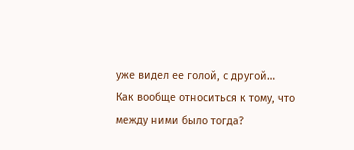уже видел ее голой, с другой…
Как вообще относиться к тому, что между ними было тогда?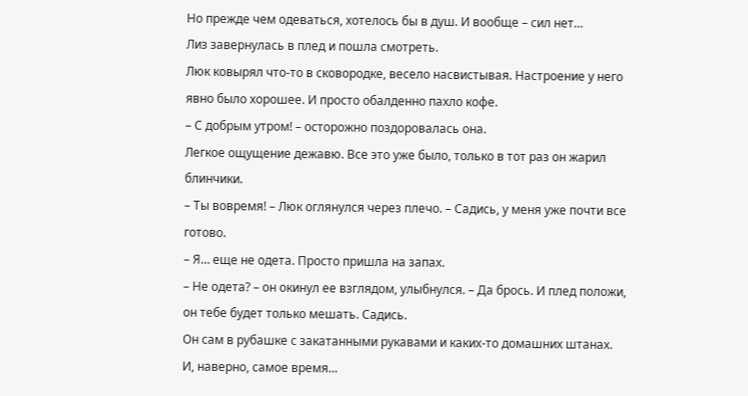Но прежде чем одеваться, хотелось бы в душ. И вообще – сил нет…
Лиз завернулась в плед и пошла смотреть.
Люк ковырял что-то в сковородке, весело насвистывая. Настроение у него явно было хорошее. И просто обалденно пахло кофе.
– С добрым утром! – осторожно поздоровалась она.
Легкое ощущение дежавю. Все это уже было, только в тот раз он жарил блинчики.
– Ты вовремя! – Люк оглянулся через плечо. – Садись, у меня уже почти все готово.
– Я… еще не одета. Просто пришла на запах.
– Не одета? – он окинул ее взглядом, улыбнулся. – Да брось. И плед положи, он тебе будет только мешать. Садись.
Он сам в рубашке с закатанными рукавами и каких-то домашних штанах.
И, наверно, самое время…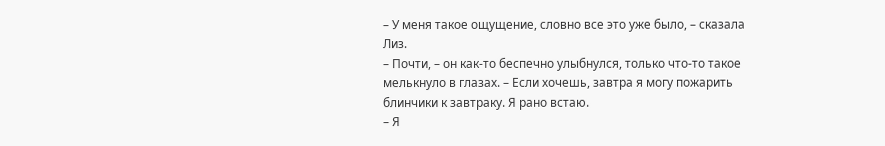– У меня такое ощущение, словно все это уже было, – сказала Лиз.
– Почти, – он как-то беспечно улыбнулся, только что-то такое мелькнуло в глазах. – Если хочешь, завтра я могу пожарить блинчики к завтраку. Я рано встаю.
– Я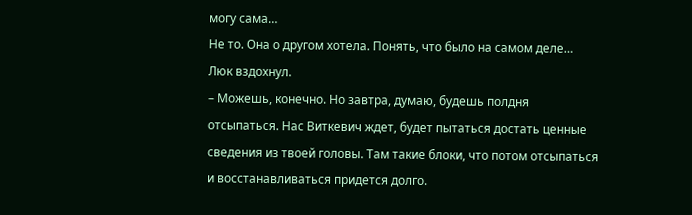могу сама…
Не то. Она о другом хотела. Понять, что было на самом деле…
Люк вздохнул.
– Можешь, конечно. Но завтра, думаю, будешь полдня отсыпаться. Нас Виткевич ждет, будет пытаться достать ценные сведения из твоей головы. Там такие блоки, что потом отсыпаться и восстанавливаться придется долго.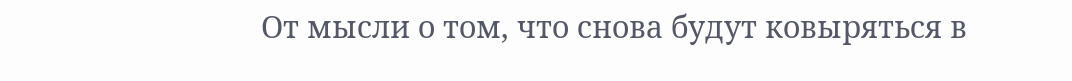От мысли о том, что снова будут ковыряться в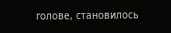голове, становилось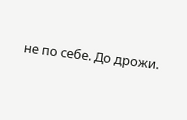не по себе. До дрожи.